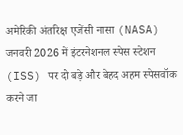अमेरिकी अंतरिक्ष एजेंसी नासा (NASA) जनवरी 2026 में इंटरनेशनल स्पेस स्टेशन (ISS) पर दो बड़े और बेहद अहम स्पेसवॉक करने जा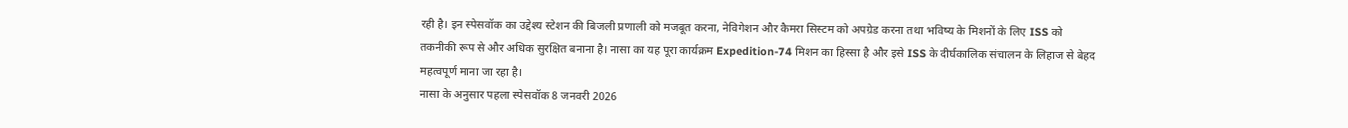रही है। इन स्पेसवॉक का उद्देश्य स्टेशन की बिजली प्रणाली को मजबूत करना, नेविगेशन और कैमरा सिस्टम को अपग्रेड करना तथा भविष्य के मिशनों के लिए ISS को तकनीकी रूप से और अधिक सुरक्षित बनाना है। नासा का यह पूरा कार्यक्रम Expedition-74 मिशन का हिस्सा है और इसे ISS के दीर्घकालिक संचालन के लिहाज से बेहद महत्वपूर्ण माना जा रहा है।
नासा के अनुसार पहला स्पेसवॉक 8 जनवरी 2026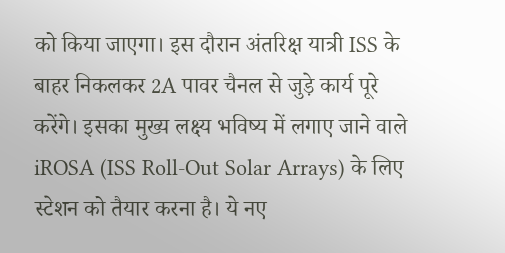को किया जाएगा। इस दौरान अंतरिक्ष यात्री ISS के बाहर निकलकर 2A पावर चैनल से जुड़े कार्य पूरे करेंगे। इसका मुख्य लक्ष्य भविष्य में लगाए जाने वाले iROSA (ISS Roll-Out Solar Arrays) के लिए स्टेशन को तैयार करना है। ये नए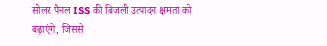सोलर पैनल ISS की बिजली उत्पादन क्षमता को बढ़ाएंगे, जिससे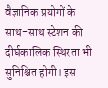वैज्ञानिक प्रयोगों के साथ-साथ स्टेशन की दीर्घकालिक स्थिरता भी सुनिश्चित होगी। इस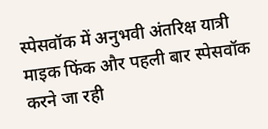स्पेसवॉक में अनुभवी अंतरिक्ष यात्री माइक फिंक और पहली बार स्पेसवॉक करने जा रही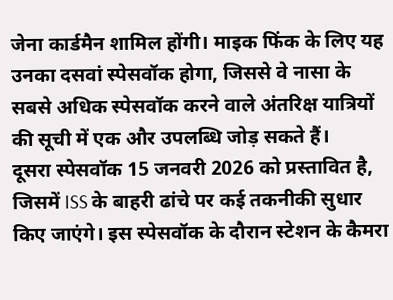जेना कार्डमैन शामिल होंगी। माइक फिंक के लिए यह उनका दसवां स्पेसवॉक होगा, जिससे वे नासा के सबसे अधिक स्पेसवॉक करने वाले अंतरिक्ष यात्रियों की सूची में एक और उपलब्धि जोड़ सकते हैं।
दूसरा स्पेसवॉक 15 जनवरी 2026 को प्रस्तावित है, जिसमें ISS के बाहरी ढांचे पर कई तकनीकी सुधार किए जाएंगे। इस स्पेसवॉक के दौरान स्टेशन के कैमरा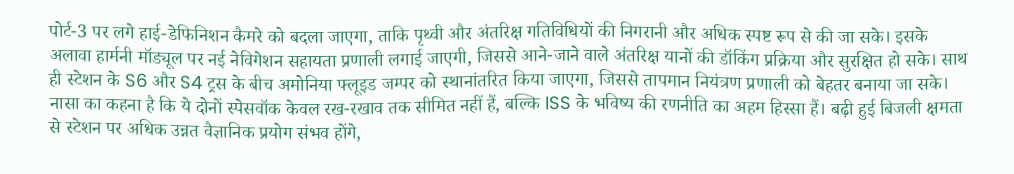पोर्ट-3 पर लगे हाई-डेफिनिशन कैमरे को बदला जाएगा, ताकि पृथ्वी और अंतरिक्ष गतिविधियों की निगरानी और अधिक स्पष्ट रूप से की जा सके। इसके अलावा हार्मनी मॉड्यूल पर नई नेविगेशन सहायता प्रणाली लगाई जाएगी, जिससे आने-जाने वाले अंतरिक्ष यानों की डॉकिंग प्रक्रिया और सुरक्षित हो सके। साथ ही स्टेशन के S6 और S4 ट्रस के बीच अमोनिया फ्लूइड जम्पर को स्थानांतरित किया जाएगा, जिससे तापमान नियंत्रण प्रणाली को बेहतर बनाया जा सके।
नासा का कहना है कि ये दोनों स्पेसवॉक केवल रख-रखाव तक सीमित नहीं हैं, बल्कि ISS के भविष्य की रणनीति का अहम हिस्सा हैं। बढ़ी हुई बिजली क्षमता से स्टेशन पर अधिक उन्नत वैज्ञानिक प्रयोग संभव होंगे,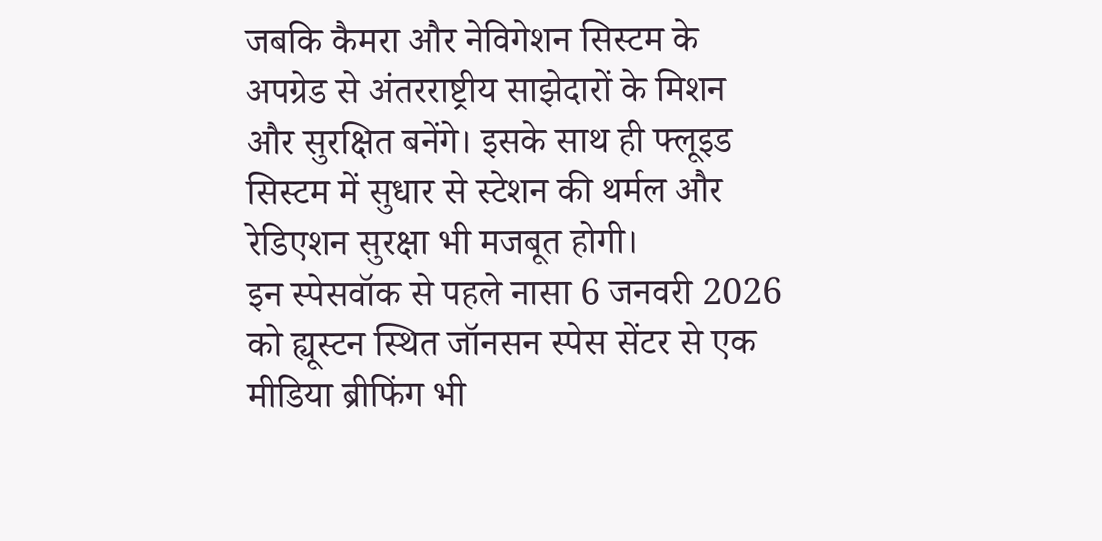जबकि कैमरा और नेविगेशन सिस्टम के अपग्रेड से अंतरराष्ट्रीय साझेदारों के मिशन और सुरक्षित बनेंगे। इसके साथ ही फ्लूइड सिस्टम में सुधार से स्टेशन की थर्मल और रेडिएशन सुरक्षा भी मजबूत होगी।
इन स्पेसवॉक से पहले नासा 6 जनवरी 2026 को ह्यूस्टन स्थित जॉनसन स्पेस सेंटर से एक मीडिया ब्रीफिंग भी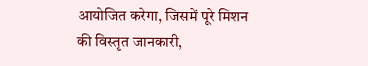आयोजित करेगा, जिसमें पूरे मिशन की विस्तृत जानकारी,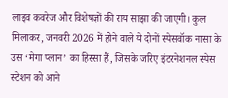लाइव कवरेज और विशेषज्ञों की राय साझा की जाएगी। कुल मिलाकर, जनवरी 2026 में होने वाले ये दोनों स्पेसवॉक नासा के उस ‘मेगा प्लान’ का हिस्सा हैं, जिसके जरिए इंटरनेशनल स्पेस स्टेशन को आने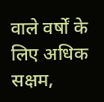वाले वर्षों के लिए अधिक सक्षम,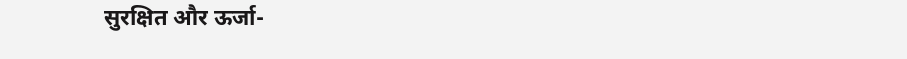सुरक्षित और ऊर्जा-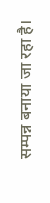सम्पन्न बनाया जा रहा है।